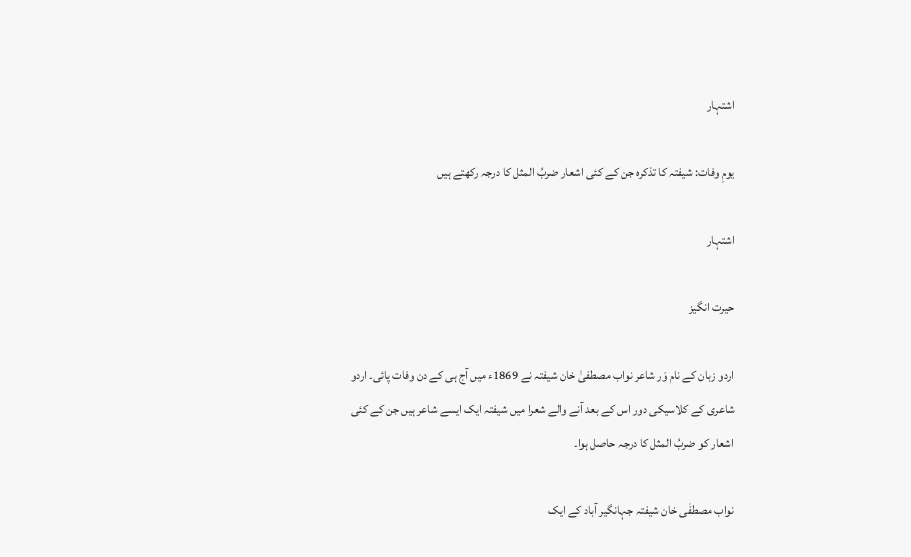اشتہار

یومِ‌ وفات: شیفتہ کا تذکرہ جن کے کئی اشعار ضربُ المثل کا درجہ رکھتے ہیں

اشتہار

حیرت انگیز

اردو زبان کے نام وَر شاعر نواب مصطفیٰ خان شیفتہ نے 1869ء میں آج ہی کے دن وفات پائی۔ اردو شاعری کے کلاسیکی دور اس کے بعد آنے والے شعرا میں شیفتہ ایک ایسے شاعر ہیں جن کے کئی اشعار کو ضربُ المثل کا درجہ حاصل ہوا۔

نواب مصطفٰی خان شیفتہ جہانگیر آباد کے ایک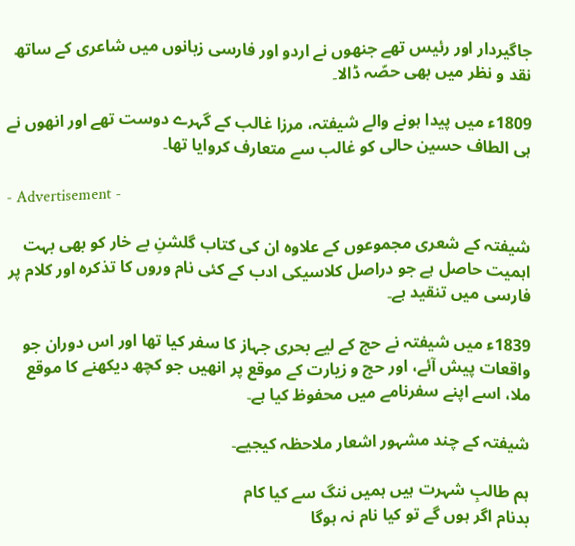جاگیردار اور رئیس تھے جنھوں‌ نے اردو اور فارسی زبانوں میں شاعری کے ساتھ نقد و نظر میں بھی حصّہ ڈالا۔

1809ء میں پیدا ہونے والے شیفتہ، مرزا غالب کے گہرے دوست تھے اور انھوں نے ہی الطاف حسین حالی کو غالب سے متعارف کروایا تھا۔

- Advertisement -

شیفتہ کے شعری مجموعوں‌ کے علاوہ ان کی کتاب گلشنِ بے خار کو بھی بہت اہمیت حاصل ہے جو دراصل کلاسیکی ادب کے کئی نام وروں کا تذکرہ اور کلام پر فارسی میں تنقید ہے۔

1839ء میں شیفتہ نے حج کے لیے بحری جہاز کا سفر کیا تھا اور اس دوران جو واقعات پیش آئے، اور حج و زیارت کے موقع پر انھیں جو کچھ دیکھنے کا موقع ملا، اسے اپنے سفرنامے میں‌ محفوظ کیا ہے۔

شیفتہ کے چند مشہور اشعار ملاحظہ کیجیے۔

ہم طالبِ شہرت ہیں ہمیں ننگ سے کیا کام
بدنام اگر ہوں گے تو کیا نام نہ ہوگا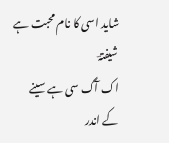شاید اسی کا نام محبت ہے شیفتہؔ
اک آگ سی ہے سینے کے اندر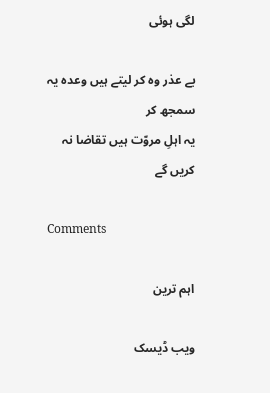لگی ہوئی

بے عذر وہ کر لیتے ہیں وعدہ یہ سمجھ کر
یہ اہلِ مروّت ہیں تقاضا نہ کریں گے

Comments

اہم ترین

ویب ڈیسک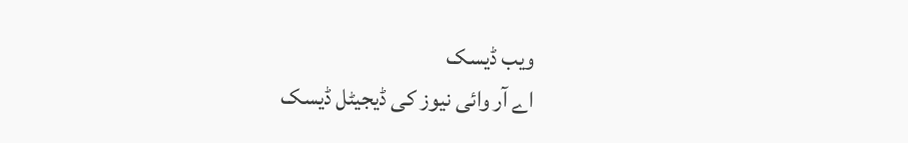ویب ڈیسک
اے آر وائی نیوز کی ڈیجیٹل ڈیسک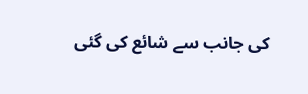کی جانب سے شائع کی گئی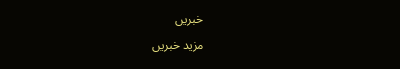خبریں

مزید خبریں